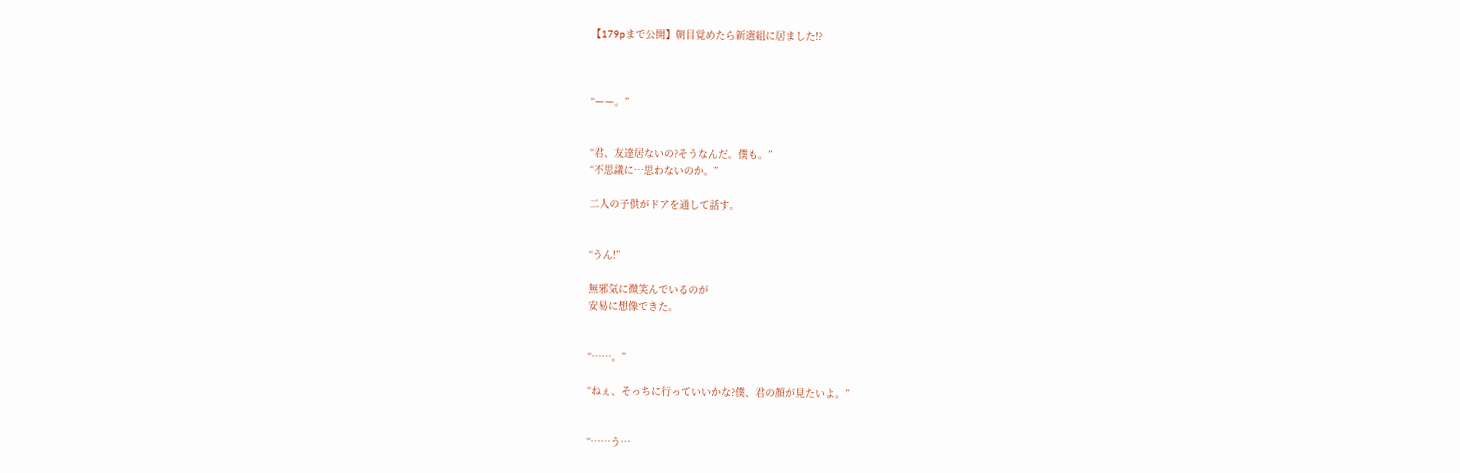【179pまで公開】朝目覚めたら新選組に居ました!?



“ーー。”


“君、友達居ないの?そうなんだ。僕も。”
“不思議に…思わないのか。”

二人の子供がドアを通して話す。


“うん!”

無邪気に微笑んでいるのが
安易に想像できた。


“……。”

“ねぇ、そっちに行っていいかな?僕、君の顔が見たいよ。”


“……う…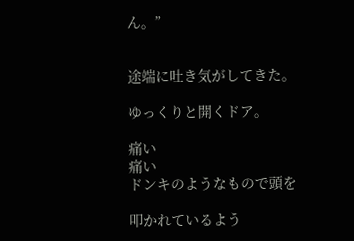ん。”


途端に吐き気がしてきた。

ゆっくりと開くドア。

痛い
痛い
ドンキのようなもので頭を

叩かれているよう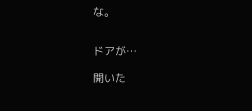な。


ドアが…

開いた